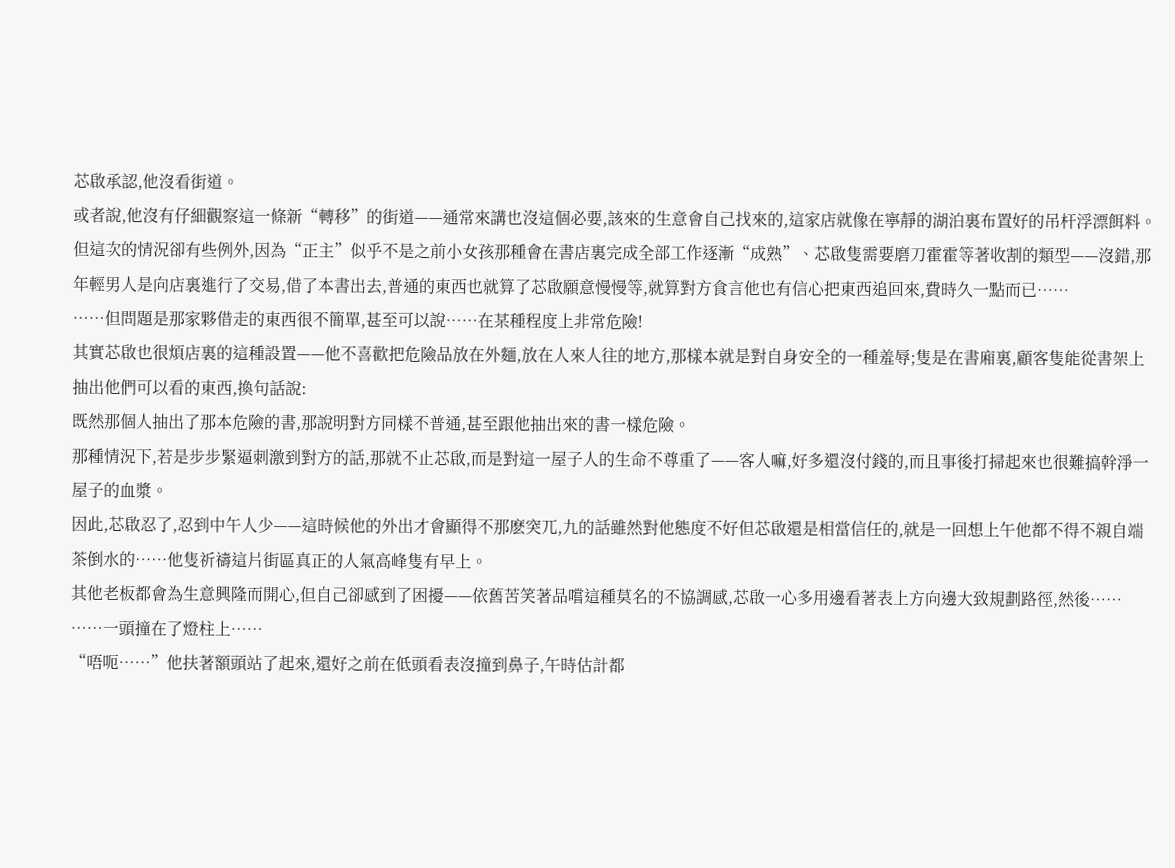芯啟承認,他沒看街道。
或者說,他沒有仔細觀察這一條新“轉移”的街道——通常來講也沒這個必要,該來的生意會自己找來的,這家店就像在寧靜的湖泊裏布置好的吊杆浮漂餌料。
但這次的情況卻有些例外,因為“正主”似乎不是之前小女孩那種會在書店裏完成全部工作逐漸“成熟”、芯啟隻需要磨刀霍霍等著收割的類型——沒錯,那年輕男人是向店裏進行了交易,借了本書出去,普通的東西也就算了芯啟願意慢慢等,就算對方食言他也有信心把東西追回來,費時久一點而已……
……但問題是那家夥借走的東西很不簡單,甚至可以說……在某種程度上非常危險!
其實芯啟也很煩店裏的這種設置——他不喜歡把危險品放在外麵,放在人來人往的地方,那樣本就是對自身安全的一種羞辱;隻是在書廂裏,顧客隻能從書架上抽出他們可以看的東西,換句話說:
既然那個人抽出了那本危險的書,那說明對方同樣不普通,甚至跟他抽出來的書一樣危險。
那種情況下,若是步步緊逼刺激到對方的話,那就不止芯啟,而是對這一屋子人的生命不尊重了——客人嘛,好多還沒付錢的,而且事後打掃起來也很難搞幹淨一屋子的血漿。
因此,芯啟忍了,忍到中午人少——這時候他的外出才會顯得不那麽突兀,九的話雖然對他態度不好但芯啟還是相當信任的,就是一回想上午他都不得不親自端茶倒水的……他隻祈禱這片街區真正的人氣高峰隻有早上。
其他老板都會為生意興隆而開心,但自己卻感到了困擾——依舊苦笑著品嚐這種莫名的不協調感,芯啟一心多用邊看著表上方向邊大致規劃路徑,然後……
……一頭撞在了燈柱上……
“唔呃……”他扶著額頭站了起來,還好之前在低頭看表沒撞到鼻子,午時估計都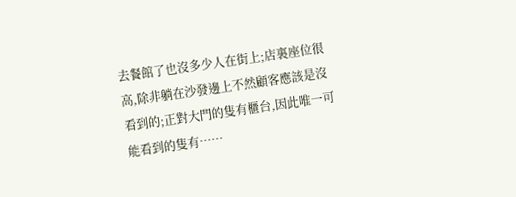去餐館了也沒多少人在街上;店裏座位很高,除非躺在沙發邊上不然顧客應該是沒看到的;正對大門的隻有櫃台,因此唯一可能看到的隻有……